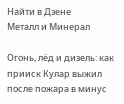Найти в Дзене
Металл и Минерал

Огонь, лёд и дизель: как прииск Кулар выжил после пожара в минус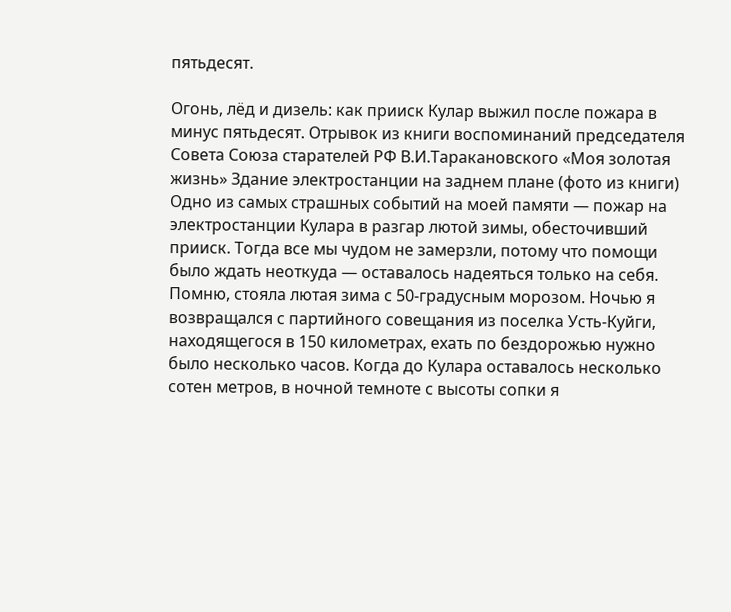пятьдесят.

Огонь, лёд и дизель: как прииск Кулар выжил после пожара в минус пятьдесят. Отрывок из книги воспоминаний председателя Совета Союза старателей РФ В.И.Таракановского «Моя золотая жизнь» Здание электростанции на заднем плане (фото из книги) Одно из самых страшных событий на моей памяти — пожар на электростанции Кулара в разгар лютой зимы, обесточивший прииск. Тогда все мы чудом не замерзли, потому что помощи было ждать неоткуда — оставалось надеяться только на себя. Помню, стояла лютая зима с 50-градусным морозом. Ночью я возвращался с партийного совещания из поселка Усть-Куйги, находящегося в 150 километрах, ехать по бездорожью нужно было несколько часов. Когда до Кулара оставалось несколько сотен метров, в ночной темноте с высоты сопки я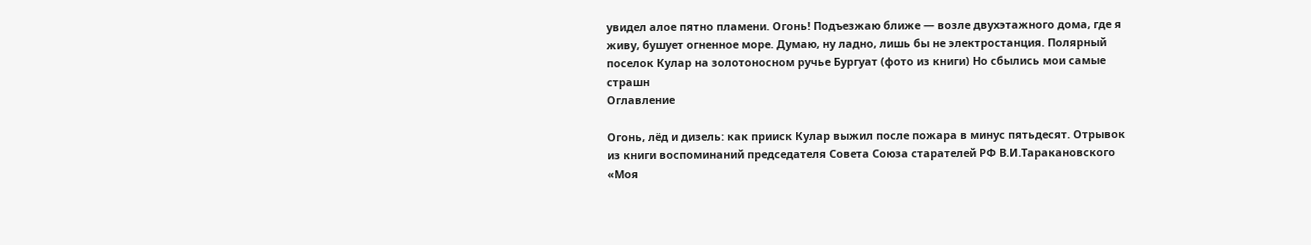увидел алое пятно пламени. Огонь! Подъезжаю ближе — возле двухэтажного дома, где я живу, бушует огненное море. Думаю, ну ладно, лишь бы не электростанция. Полярный поселок Кулар на золотоносном ручье Бургуат (фото из книги) Но сбылись мои самые страшн
Оглавление

Огонь, лёд и дизель: как прииск Кулар выжил после пожара в минус пятьдесят. Отрывок из книги воспоминаний председателя Совета Союза старателей РФ В.И.Таракановского «Моя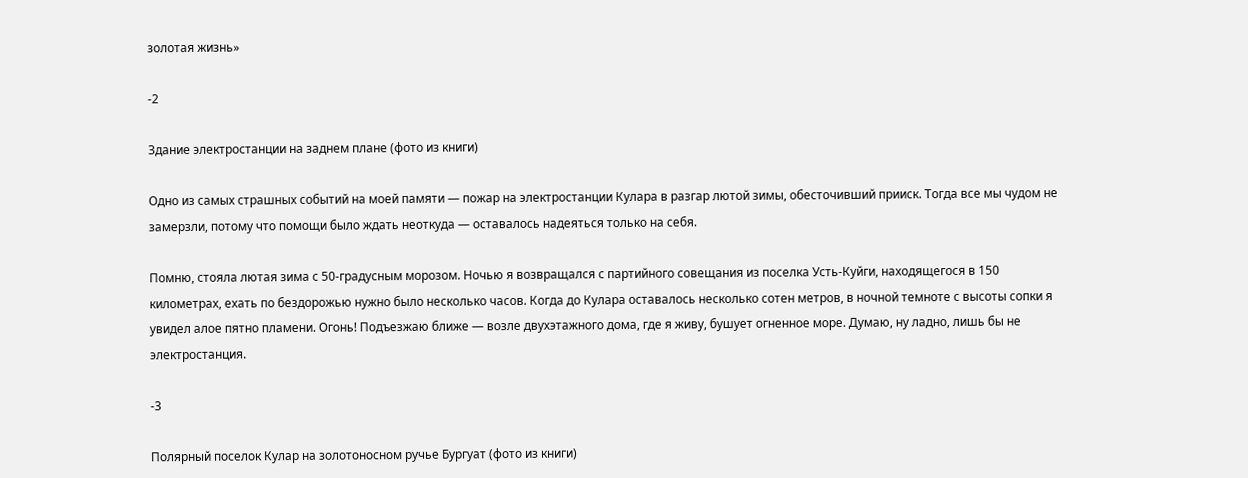золотая жизнь»

-2

Здание электростанции на заднем плане (фото из книги)

Одно из самых страшных событий на моей памяти — пожар на электростанции Кулара в разгар лютой зимы, обесточивший прииск. Тогда все мы чудом не замерзли, потому что помощи было ждать неоткуда — оставалось надеяться только на себя.

Помню, стояла лютая зима с 50-градусным морозом. Ночью я возвращался с партийного совещания из поселка Усть-Куйги, находящегося в 150 километрах, ехать по бездорожью нужно было несколько часов. Когда до Кулара оставалось несколько сотен метров, в ночной темноте с высоты сопки я увидел алое пятно пламени. Огонь! Подъезжаю ближе — возле двухэтажного дома, где я живу, бушует огненное море. Думаю, ну ладно, лишь бы не электростанция.

-3

Полярный поселок Кулар на золотоносном ручье Бургуат (фото из книги)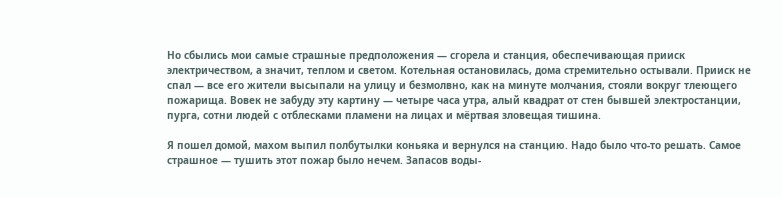Но сбылись мои самые страшные предположения — сгорела и станция, обеспечивающая прииск электричеством, а значит, теплом и светом. Котельная остановилась, дома стремительно остывали. Прииск не спал — все его жители высыпали на улицу и безмолвно, как на минуте молчания, стояли вокруг тлеющего пожарища. Вовек не забуду эту картину — четыре часа утра, алый квадрат от стен бывшей электростанции, пурга, сотни людей с отблесками пламени на лицах и мёртвая зловещая тишина.

Я пошел домой, махом выпил полбутылки коньяка и вернулся на станцию. Надо было что-то решать. Самое страшное — тушить этот пожар было нечем. Запасов воды-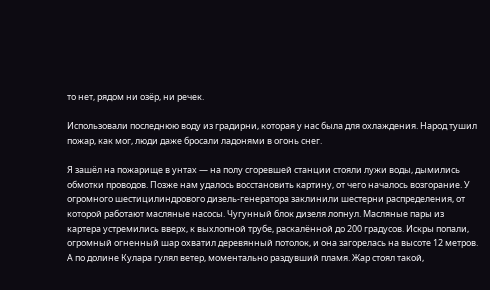то нет, рядом ни озёр, ни речек.

Использовали последнюю воду из градирни, которая у нас была для охлаждения. Народ тушил пожар, как мог, люди даже бросали ладонями в огонь снег.

Я зашёл на пожарище в унтах — на полу сгоревшей станции стояли лужи воды, дымились обмотки проводов. Позже нам удалось восстановить картину, от чего началось возгорание. У огромного шестицилиндрового дизель-генератора заклинили шестерни распределения, от которой работают масляные насосы. Чугунный блок дизеля лопнул. Масляные пары из картера устремились вверх, к выхлопной трубе, раскалённой до 200 градусов. Искры попали, огромный огненный шар охватил деревянный потолок, и она загорелась на высоте 12 метров. А по долине Кулара гулял ветер, моментально раздувший пламя. Жар стоял такой,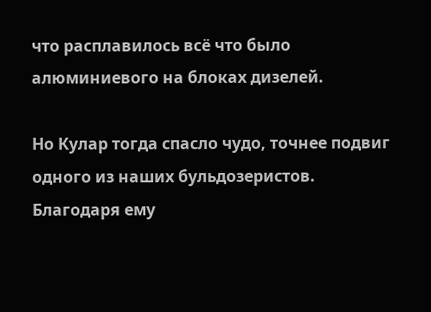что расплавилось всё что было алюминиевого на блоках дизелей.

Но Кулар тогда спасло чудо, точнее подвиг одного из наших бульдозеристов. Благодаря ему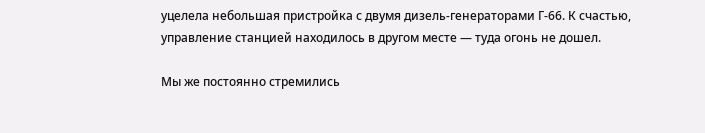уцелела небольшая пристройка с двумя дизель-генераторами Г-66. К счастью, управление станцией находилось в другом месте — туда огонь не дошел.

Мы же постоянно стремились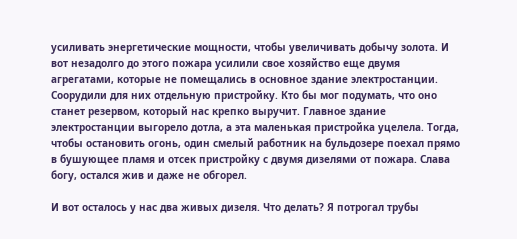усиливать энергетические мощности, чтобы увеличивать добычу золота. И вот незадолго до этого пожара усилили свое хозяйство еще двумя агрегатами, которые не помещались в основное здание электростанции. Соорудили для них отдельную пристройку. Кто бы мог подумать, что оно станет резервом, который нас крепко выручит. Главное здание электростанции выгорело дотла, а эта маленькая пристройка уцелела. Тогда, чтобы остановить огонь, один смелый работник на бульдозере поехал прямо в бушующее пламя и отсек пристройку с двумя дизелями от пожара. Слава богу, остался жив и даже не обгорел.

И вот осталось у нас два живых дизеля. Что делать? Я потрогал трубы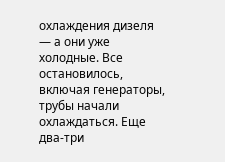охлаждения дизеля — а они уже холодные. Все остановилось, включая генераторы, трубы начали охлаждаться. Еще два-три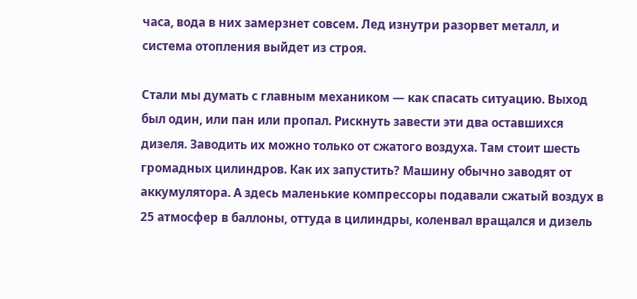часа, вода в них замерзнет совсем. Лед изнутри разорвет металл, и система отопления выйдет из строя.

Стали мы думать с главным механиком — как спасать ситуацию. Выход был один, или пан или пропал. Рискнуть завести эти два оставшихся дизеля. Заводить их можно только от сжатого воздуха. Там стоит шесть громадных цилиндров. Как их запустить? Машину обычно заводят от аккумулятора. А здесь маленькие компрессоры подавали сжатый воздух в 25 атмосфер в баллоны, оттуда в цилиндры, коленвал вращался и дизель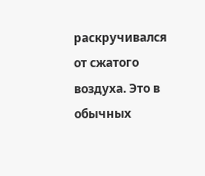раскручивался от сжатого воздуха. Это в обычных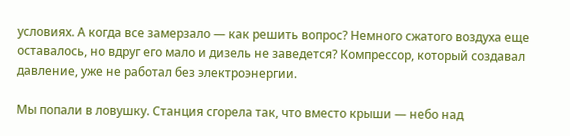условиях. А когда все замерзало — как решить вопрос? Немного сжатого воздуха еще оставалось, но вдруг его мало и дизель не заведется? Компрессор, который создавал давление, уже не работал без электроэнергии.

Мы попали в ловушку. Станция сгорела так, что вместо крыши — небо над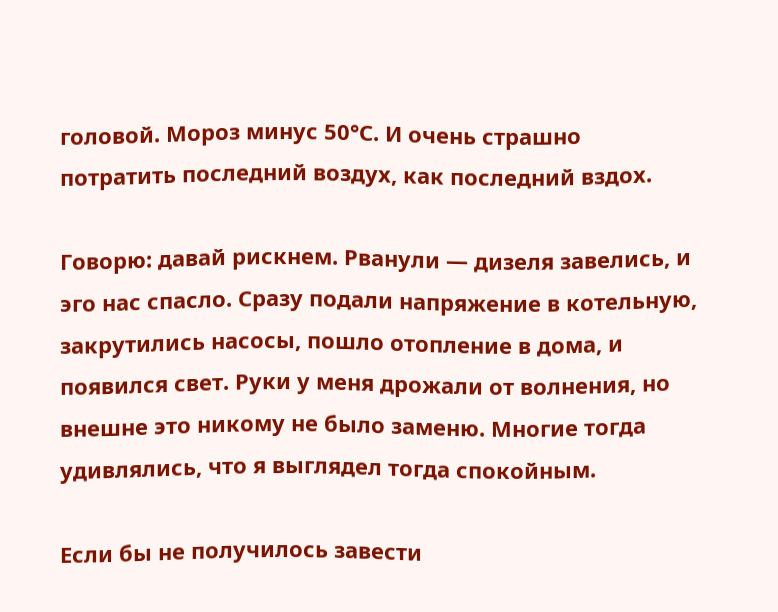головой. Мороз минус 50°С. И очень страшно потратить последний воздух, как последний вздох.

Говорю: давай рискнем. Рванули — дизеля завелись, и эго нас спасло. Сразу подали напряжение в котельную, закрутились насосы, пошло отопление в дома, и появился свет. Руки у меня дрожали от волнения, но внешне это никому не было заменю. Многие тогда удивлялись, что я выглядел тогда спокойным.

Если бы не получилось завести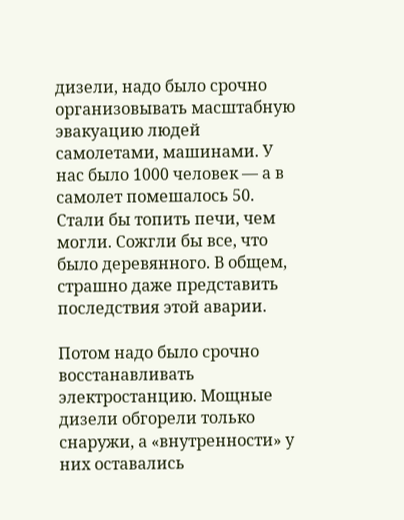дизели, надо было срочно организовывать масштабную эвакуацию людей самолетами, машинами. У нас было 1000 человек — а в самолет помешалось 50. Стали бы топить печи, чем могли. Сожгли бы все, что было деревянного. В общем, страшно даже представить последствия этой аварии.

Потом надо было срочно восстанавливать электростанцию. Мощные дизели обгорели только снаружи, а «внутренности» у них оставались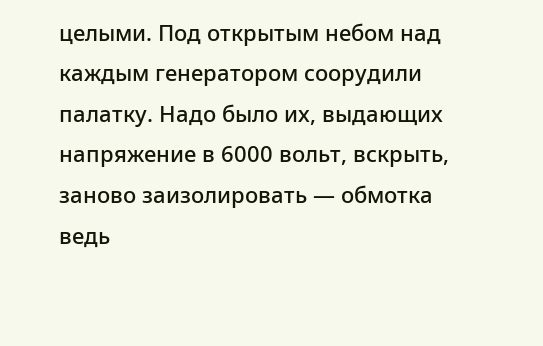целыми. Под открытым небом над каждым генератором соорудили палатку. Надо было их, выдающих напряжение в 6000 вольт, вскрыть, заново заизолировать — обмотка ведь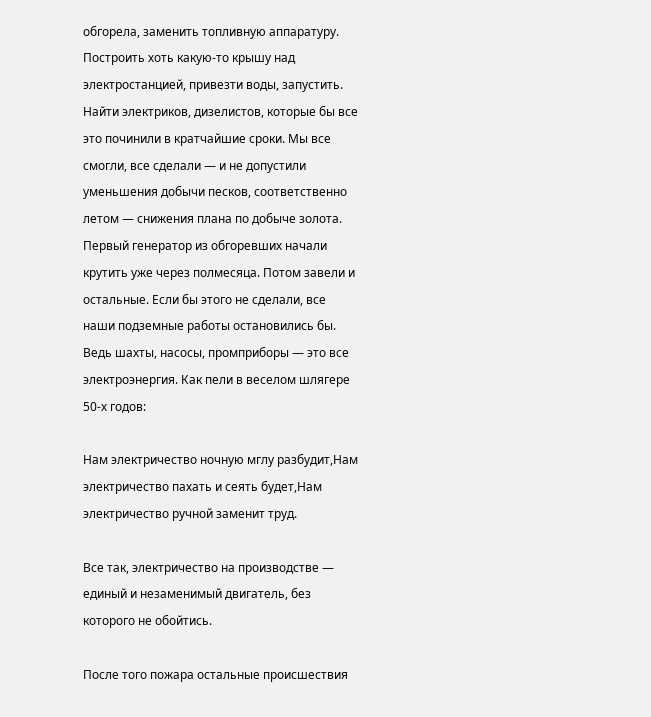обгорела, заменить топливную аппаратуру. Построить хоть какую-то крышу над электростанцией, привезти воды, запустить. Найти электриков, дизелистов, которые бы все это починили в кратчайшие сроки. Мы все смогли, все сделали — и не допустили уменьшения добычи песков, соответственно летом — снижения плана по добыче золота. Первый генератор из обгоревших начали крутить уже через полмесяца. Потом завели и остальные. Если бы этого не сделали, все наши подземные работы остановились бы. Ведь шахты, насосы, промприборы — это все электроэнергия. Как пели в веселом шлягере 50-х годов:

Нам электричество ночную мглу разбудит,Нам электричество пахать и сеять будет,Нам электричество ручной заменит труд.

Все так, электричество на производстве — единый и незаменимый двигатель, без которого не обойтись.

После того пожара остальные происшествия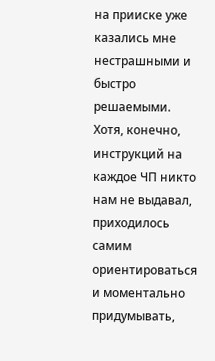на прииске уже казались мне нестрашными и быстро решаемыми. Хотя, конечно, инструкций на каждое ЧП никто нам не выдавал, приходилось самим ориентироваться и моментально придумывать,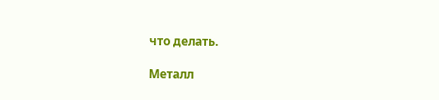что делать.

Металл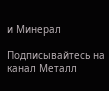и Минерал

Подписывайтесь на канал Металл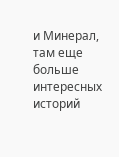и Минерал, там еще больше интересных историй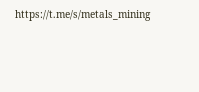https://t.me/s/metals_mining